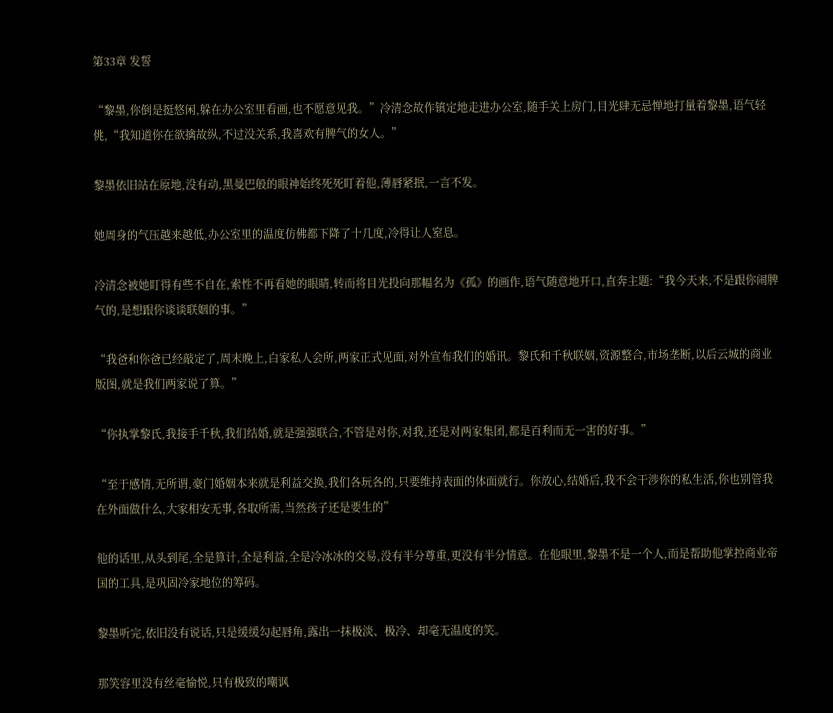第33章 发誓

“黎墨,你倒是挺悠闲,躲在办公室里看画,也不愿意见我。”冷清念故作镇定地走进办公室,随手关上房门,目光肆无忌惮地打量着黎墨,语气轻佻,“我知道你在欲擒故纵,不过没关系,我喜欢有脾气的女人。”

黎墨依旧站在原地,没有动,黑曼巴般的眼神始终死死盯着他,薄唇紧抿,一言不发。

她周身的气压越来越低,办公室里的温度仿佛都下降了十几度,冷得让人窒息。

冷清念被她盯得有些不自在,索性不再看她的眼睛,转而将目光投向那幅名为《孤》的画作,语气随意地开口,直奔主题:“我今天来,不是跟你闹脾气的,是想跟你谈谈联姻的事。”

“我爸和你爸已经敲定了,周末晚上,白家私人会所,两家正式见面,对外宣布我们的婚讯。黎氏和千秋联姻,资源整合,市场垄断,以后云城的商业版图,就是我们两家说了算。”

“你执掌黎氏,我接手千秋,我们结婚,就是强强联合,不管是对你,对我,还是对两家集团,都是百利而无一害的好事。”

“至于感情,无所谓,豪门婚姻本来就是利益交换,我们各玩各的,只要维持表面的体面就行。你放心,结婚后,我不会干涉你的私生活,你也别管我在外面做什么,大家相安无事,各取所需,当然孩子还是要生的”

他的话里,从头到尾,全是算计,全是利益,全是冷冰冰的交易,没有半分尊重,更没有半分情意。在他眼里,黎墨不是一个人,而是帮助他掌控商业帝国的工具,是巩固冷家地位的筹码。

黎墨听完,依旧没有说话,只是缓缓勾起唇角,露出一抹极淡、极冷、却毫无温度的笑。

那笑容里没有丝毫愉悦,只有极致的嘲讽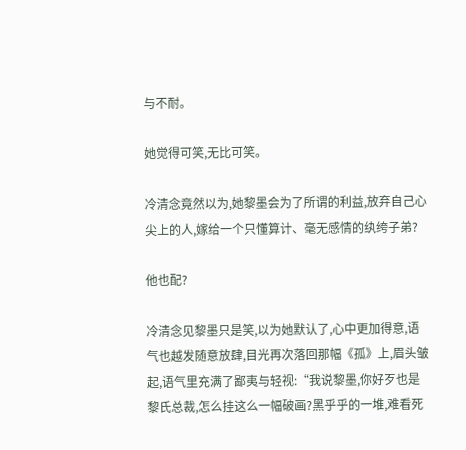与不耐。

她觉得可笑,无比可笑。

冷清念竟然以为,她黎墨会为了所谓的利益,放弃自己心尖上的人,嫁给一个只懂算计、毫无感情的纨绔子弟?

他也配?

冷清念见黎墨只是笑,以为她默认了,心中更加得意,语气也越发随意放肆,目光再次落回那幅《孤》上,眉头皱起,语气里充满了鄙夷与轻视:“我说黎墨,你好歹也是黎氏总裁,怎么挂这么一幅破画?黑乎乎的一堆,难看死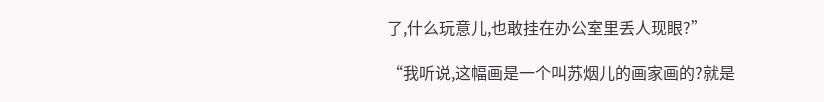了,什么玩意儿,也敢挂在办公室里丢人现眼?”

“我听说,这幅画是一个叫苏烟儿的画家画的?就是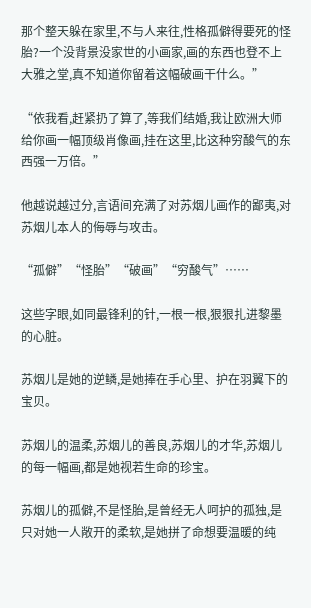那个整天躲在家里,不与人来往,性格孤僻得要死的怪胎?一个没背景没家世的小画家,画的东西也登不上大雅之堂,真不知道你留着这幅破画干什么。”

“依我看,赶紧扔了算了,等我们结婚,我让欧洲大师给你画一幅顶级肖像画,挂在这里,比这种穷酸气的东西强一万倍。”

他越说越过分,言语间充满了对苏烟儿画作的鄙夷,对苏烟儿本人的侮辱与攻击。

“孤僻”“怪胎”“破画”“穷酸气”……

这些字眼,如同最锋利的针,一根一根,狠狠扎进黎墨的心脏。

苏烟儿是她的逆鳞,是她捧在手心里、护在羽翼下的宝贝。

苏烟儿的温柔,苏烟儿的善良,苏烟儿的才华,苏烟儿的每一幅画,都是她视若生命的珍宝。

苏烟儿的孤僻,不是怪胎,是曾经无人呵护的孤独,是只对她一人敞开的柔软,是她拼了命想要温暖的纯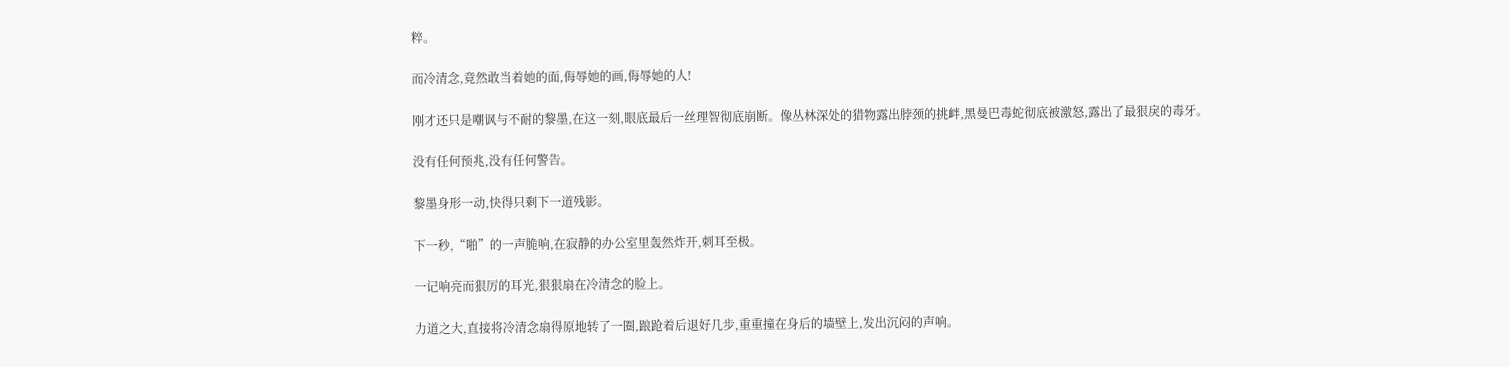粹。

而冷清念,竟然敢当着她的面,侮辱她的画,侮辱她的人!

刚才还只是嘲讽与不耐的黎墨,在这一刻,眼底最后一丝理智彻底崩断。像丛林深处的猎物露出脖颈的挑衅,黑曼巴毒蛇彻底被激怒,露出了最狠戾的毒牙。

没有任何预兆,没有任何警告。

黎墨身形一动,快得只剩下一道残影。

下一秒,“啪”的一声脆响,在寂静的办公室里轰然炸开,刺耳至极。

一记响亮而狠厉的耳光,狠狠扇在冷清念的脸上。

力道之大,直接将冷清念扇得原地转了一圈,踉跄着后退好几步,重重撞在身后的墙壁上,发出沉闷的声响。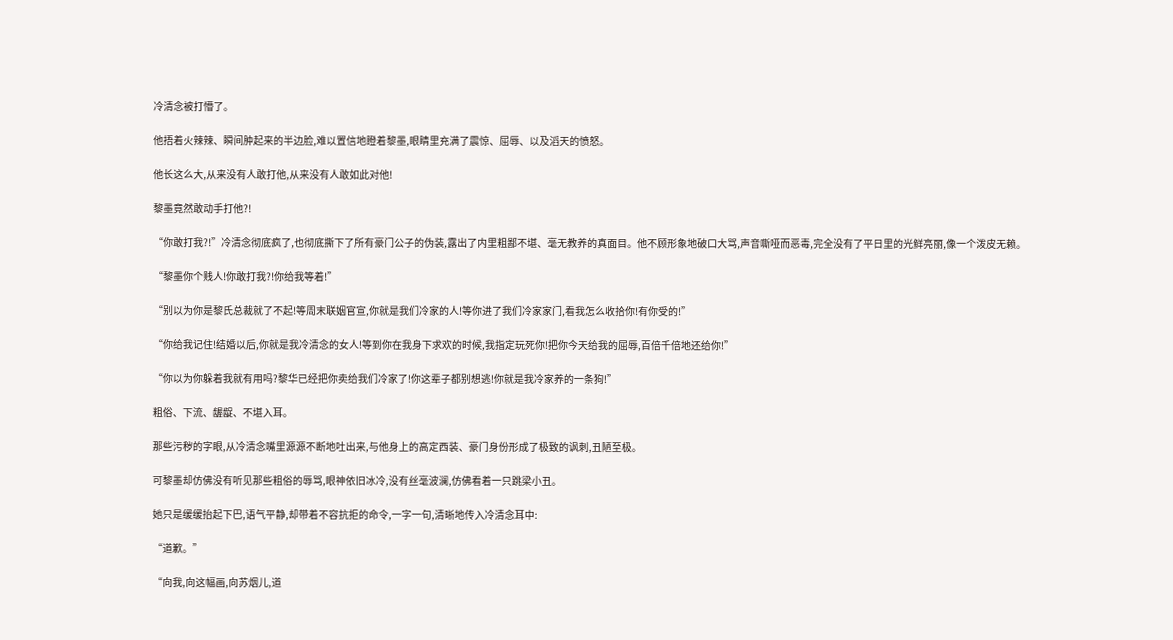冷清念被打懵了。

他捂着火辣辣、瞬间肿起来的半边脸,难以置信地瞪着黎墨,眼睛里充满了震惊、屈辱、以及滔天的愤怒。

他长这么大,从来没有人敢打他,从来没有人敢如此对他!

黎墨竟然敢动手打他?!

“你敢打我?!”冷清念彻底疯了,也彻底撕下了所有豪门公子的伪装,露出了内里粗鄙不堪、毫无教养的真面目。他不顾形象地破口大骂,声音嘶哑而恶毒,完全没有了平日里的光鲜亮丽,像一个泼皮无赖。

“黎墨你个贱人!你敢打我?!你给我等着!”

“别以为你是黎氏总裁就了不起!等周末联姻官宣,你就是我们冷家的人!等你进了我们冷家家门,看我怎么收拾你!有你受的!”

“你给我记住!结婚以后,你就是我冷清念的女人!等到你在我身下求欢的时候,我指定玩死你!把你今天给我的屈辱,百倍千倍地还给你!”

“你以为你躲着我就有用吗?黎华已经把你卖给我们冷家了!你这辈子都别想逃!你就是我冷家养的一条狗!”

粗俗、下流、龌龊、不堪入耳。

那些污秽的字眼,从冷清念嘴里源源不断地吐出来,与他身上的高定西装、豪门身份形成了极致的讽刺,丑陋至极。

可黎墨却仿佛没有听见那些粗俗的辱骂,眼神依旧冰冷,没有丝毫波澜,仿佛看着一只跳梁小丑。

她只是缓缓抬起下巴,语气平静,却带着不容抗拒的命令,一字一句,清晰地传入冷清念耳中:

“道歉。”

“向我,向这幅画,向苏烟儿,道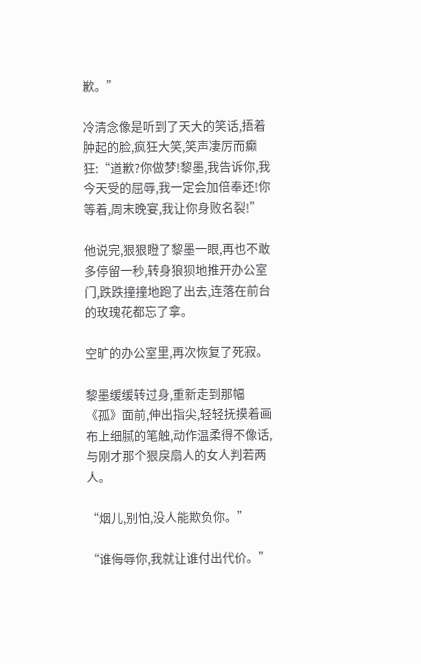歉。”

冷清念像是听到了天大的笑话,捂着肿起的脸,疯狂大笑,笑声凄厉而癫狂:“道歉?你做梦!黎墨,我告诉你,我今天受的屈辱,我一定会加倍奉还!你等着,周末晚宴,我让你身败名裂!”

他说完,狠狠瞪了黎墨一眼,再也不敢多停留一秒,转身狼狈地推开办公室门,跌跌撞撞地跑了出去,连落在前台的玫瑰花都忘了拿。

空旷的办公室里,再次恢复了死寂。

黎墨缓缓转过身,重新走到那幅《孤》面前,伸出指尖,轻轻抚摸着画布上细腻的笔触,动作温柔得不像话,与刚才那个狠戾扇人的女人判若两人。

“烟儿,别怕,没人能欺负你。”

“谁侮辱你,我就让谁付出代价。”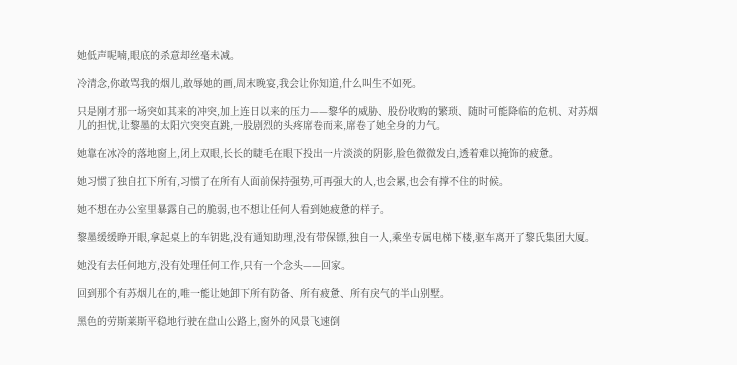她低声呢喃,眼底的杀意却丝毫未减。

冷清念,你敢骂我的烟儿,敢辱她的画,周末晚宴,我会让你知道,什么叫生不如死。

只是刚才那一场突如其来的冲突,加上连日以来的压力——黎华的威胁、股份收购的繁琐、随时可能降临的危机、对苏烟儿的担忧,让黎墨的太阳穴突突直跳,一股剧烈的头疼席卷而来,席卷了她全身的力气。

她靠在冰冷的落地窗上,闭上双眼,长长的睫毛在眼下投出一片淡淡的阴影,脸色微微发白,透着难以掩饰的疲惫。

她习惯了独自扛下所有,习惯了在所有人面前保持强势,可再强大的人,也会累,也会有撑不住的时候。

她不想在办公室里暴露自己的脆弱,也不想让任何人看到她疲惫的样子。

黎墨缓缓睁开眼,拿起桌上的车钥匙,没有通知助理,没有带保镖,独自一人,乘坐专属电梯下楼,驱车离开了黎氏集团大厦。

她没有去任何地方,没有处理任何工作,只有一个念头——回家。

回到那个有苏烟儿在的,唯一能让她卸下所有防备、所有疲惫、所有戾气的半山别墅。

黑色的劳斯莱斯平稳地行驶在盘山公路上,窗外的风景飞速倒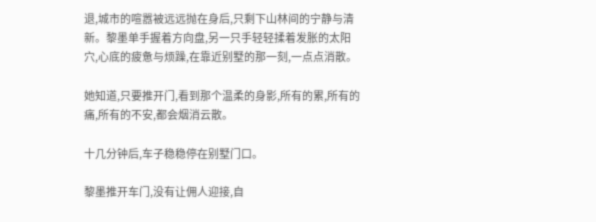退,城市的喧嚣被远远抛在身后,只剩下山林间的宁静与清新。黎墨单手握着方向盘,另一只手轻轻揉着发胀的太阳穴,心底的疲惫与烦躁,在靠近别墅的那一刻,一点点消散。

她知道,只要推开门,看到那个温柔的身影,所有的累,所有的痛,所有的不安,都会烟消云散。

十几分钟后,车子稳稳停在别墅门口。

黎墨推开车门,没有让佣人迎接,自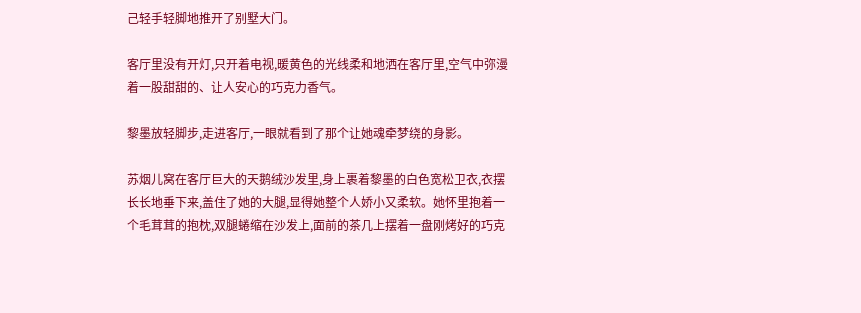己轻手轻脚地推开了别墅大门。

客厅里没有开灯,只开着电视,暖黄色的光线柔和地洒在客厅里,空气中弥漫着一股甜甜的、让人安心的巧克力香气。

黎墨放轻脚步,走进客厅,一眼就看到了那个让她魂牵梦绕的身影。

苏烟儿窝在客厅巨大的天鹅绒沙发里,身上裹着黎墨的白色宽松卫衣,衣摆长长地垂下来,盖住了她的大腿,显得她整个人娇小又柔软。她怀里抱着一个毛茸茸的抱枕,双腿蜷缩在沙发上,面前的茶几上摆着一盘刚烤好的巧克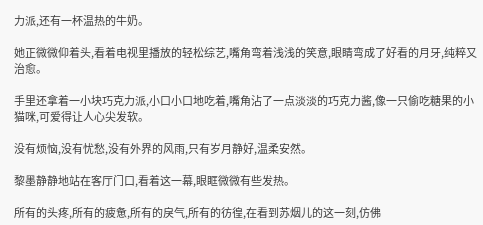力派,还有一杯温热的牛奶。

她正微微仰着头,看着电视里播放的轻松综艺,嘴角弯着浅浅的笑意,眼睛弯成了好看的月牙,纯粹又治愈。

手里还拿着一小块巧克力派,小口小口地吃着,嘴角沾了一点淡淡的巧克力酱,像一只偷吃糖果的小猫咪,可爱得让人心尖发软。

没有烦恼,没有忧愁,没有外界的风雨,只有岁月静好,温柔安然。

黎墨静静地站在客厅门口,看着这一幕,眼眶微微有些发热。

所有的头疼,所有的疲惫,所有的戾气,所有的彷徨,在看到苏烟儿的这一刻,仿佛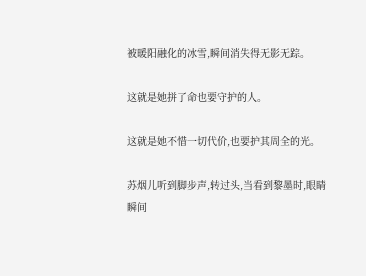被暖阳融化的冰雪,瞬间消失得无影无踪。

这就是她拼了命也要守护的人。

这就是她不惜一切代价,也要护其周全的光。

苏烟儿听到脚步声,转过头,当看到黎墨时,眼睛瞬间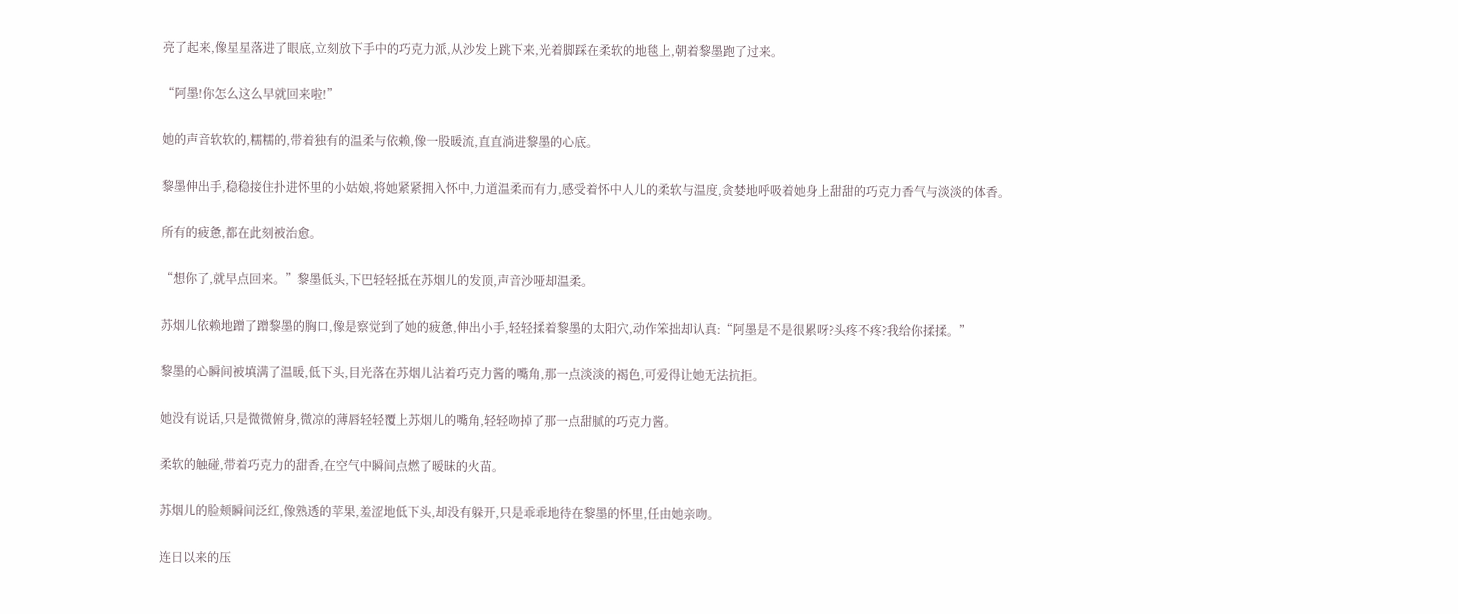亮了起来,像星星落进了眼底,立刻放下手中的巧克力派,从沙发上跳下来,光着脚踩在柔软的地毯上,朝着黎墨跑了过来。

“阿墨!你怎么这么早就回来啦!”

她的声音软软的,糯糯的,带着独有的温柔与依赖,像一股暖流,直直淌进黎墨的心底。

黎墨伸出手,稳稳接住扑进怀里的小姑娘,将她紧紧拥入怀中,力道温柔而有力,感受着怀中人儿的柔软与温度,贪婪地呼吸着她身上甜甜的巧克力香气与淡淡的体香。

所有的疲惫,都在此刻被治愈。

“想你了,就早点回来。”黎墨低头,下巴轻轻抵在苏烟儿的发顶,声音沙哑却温柔。

苏烟儿依赖地蹭了蹭黎墨的胸口,像是察觉到了她的疲惫,伸出小手,轻轻揉着黎墨的太阳穴,动作笨拙却认真:“阿墨是不是很累呀?头疼不疼?我给你揉揉。”

黎墨的心瞬间被填满了温暖,低下头,目光落在苏烟儿沾着巧克力酱的嘴角,那一点淡淡的褐色,可爱得让她无法抗拒。

她没有说话,只是微微俯身,微凉的薄唇轻轻覆上苏烟儿的嘴角,轻轻吻掉了那一点甜腻的巧克力酱。

柔软的触碰,带着巧克力的甜香,在空气中瞬间点燃了暧昧的火苗。

苏烟儿的脸颊瞬间泛红,像熟透的苹果,羞涩地低下头,却没有躲开,只是乖乖地待在黎墨的怀里,任由她亲吻。

连日以来的压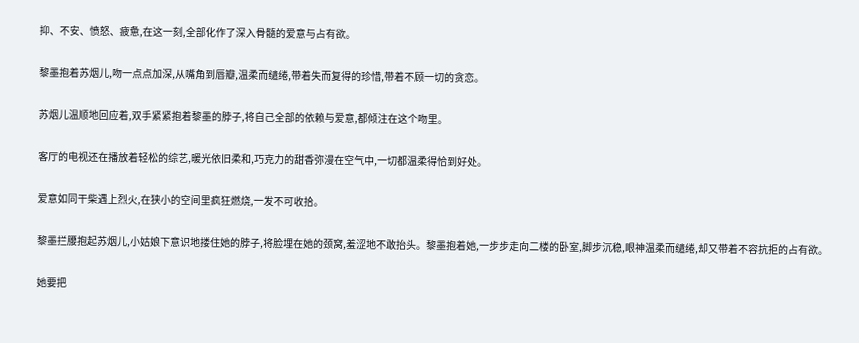抑、不安、愤怒、疲惫,在这一刻,全部化作了深入骨髓的爱意与占有欲。

黎墨抱着苏烟儿,吻一点点加深,从嘴角到唇瓣,温柔而缱绻,带着失而复得的珍惜,带着不顾一切的贪恋。

苏烟儿温顺地回应着,双手紧紧抱着黎墨的脖子,将自己全部的依赖与爱意,都倾注在这个吻里。

客厅的电视还在播放着轻松的综艺,暖光依旧柔和,巧克力的甜香弥漫在空气中,一切都温柔得恰到好处。

爱意如同干柴遇上烈火,在狭小的空间里疯狂燃烧,一发不可收拾。

黎墨拦腰抱起苏烟儿,小姑娘下意识地搂住她的脖子,将脸埋在她的颈窝,羞涩地不敢抬头。黎墨抱着她,一步步走向二楼的卧室,脚步沉稳,眼神温柔而缱绻,却又带着不容抗拒的占有欲。

她要把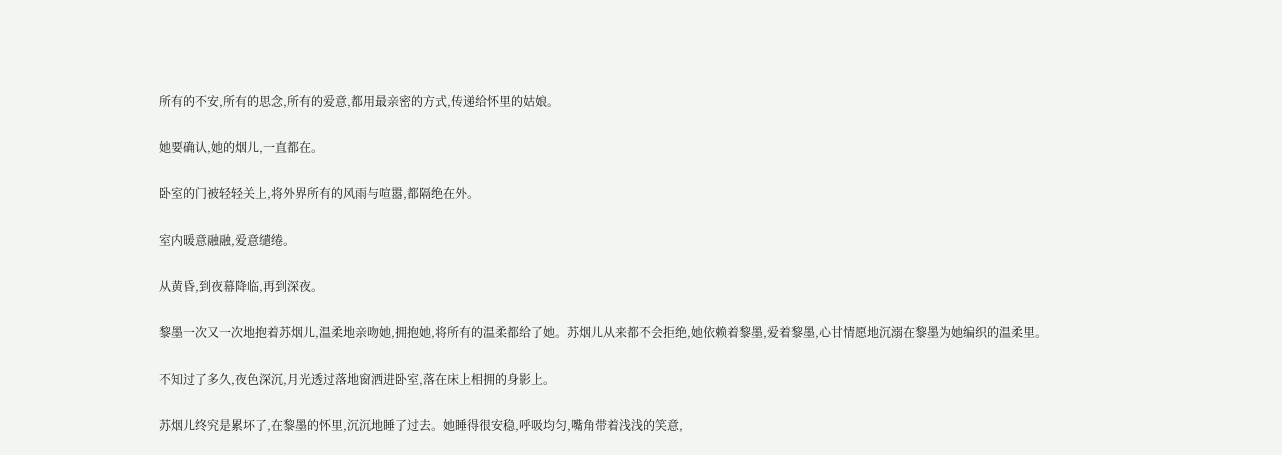所有的不安,所有的思念,所有的爱意,都用最亲密的方式,传递给怀里的姑娘。

她要确认,她的烟儿,一直都在。

卧室的门被轻轻关上,将外界所有的风雨与喧嚣,都隔绝在外。

室内暖意融融,爱意缱绻。

从黄昏,到夜幕降临,再到深夜。

黎墨一次又一次地抱着苏烟儿,温柔地亲吻她,拥抱她,将所有的温柔都给了她。苏烟儿从来都不会拒绝,她依赖着黎墨,爱着黎墨,心甘情愿地沉溺在黎墨为她编织的温柔里。

不知过了多久,夜色深沉,月光透过落地窗洒进卧室,落在床上相拥的身影上。

苏烟儿终究是累坏了,在黎墨的怀里,沉沉地睡了过去。她睡得很安稳,呼吸均匀,嘴角带着浅浅的笑意,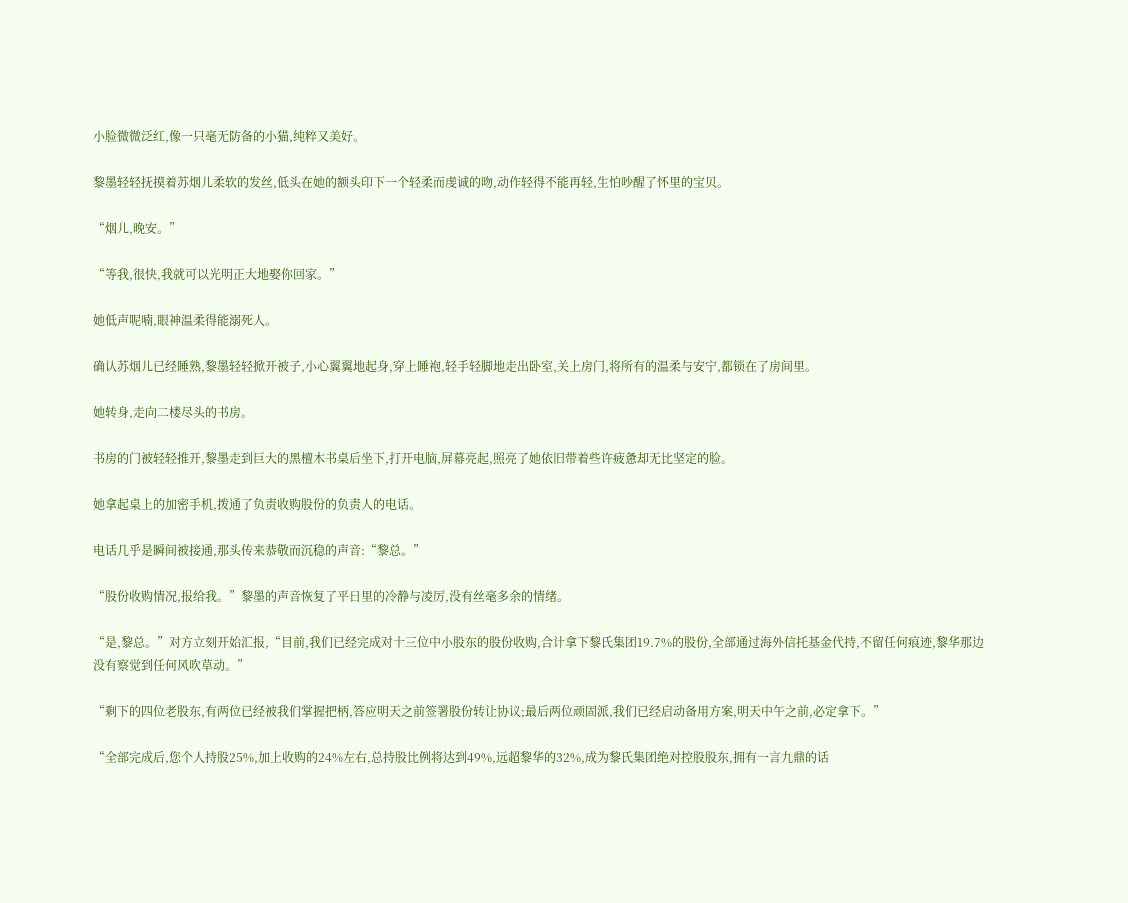小脸微微泛红,像一只毫无防备的小猫,纯粹又美好。

黎墨轻轻抚摸着苏烟儿柔软的发丝,低头在她的额头印下一个轻柔而虔诚的吻,动作轻得不能再轻,生怕吵醒了怀里的宝贝。

“烟儿,晚安。”

“等我,很快,我就可以光明正大地娶你回家。”

她低声呢喃,眼神温柔得能溺死人。

确认苏烟儿已经睡熟,黎墨轻轻掀开被子,小心翼翼地起身,穿上睡袍,轻手轻脚地走出卧室,关上房门,将所有的温柔与安宁,都锁在了房间里。

她转身,走向二楼尽头的书房。

书房的门被轻轻推开,黎墨走到巨大的黑檀木书桌后坐下,打开电脑,屏幕亮起,照亮了她依旧带着些许疲惫却无比坚定的脸。

她拿起桌上的加密手机,拨通了负责收购股份的负责人的电话。

电话几乎是瞬间被接通,那头传来恭敬而沉稳的声音:“黎总。”

“股份收购情况,报给我。”黎墨的声音恢复了平日里的冷静与凌厉,没有丝毫多余的情绪。

“是,黎总。”对方立刻开始汇报,“目前,我们已经完成对十三位中小股东的股份收购,合计拿下黎氏集团19.7%的股份,全部通过海外信托基金代持,不留任何痕迹,黎华那边没有察觉到任何风吹草动。”

“剩下的四位老股东,有两位已经被我们掌握把柄,答应明天之前签署股份转让协议;最后两位顽固派,我们已经启动备用方案,明天中午之前,必定拿下。”

“全部完成后,您个人持股25%,加上收购的24%左右,总持股比例将达到49%,远超黎华的32%,成为黎氏集团绝对控股股东,拥有一言九鼎的话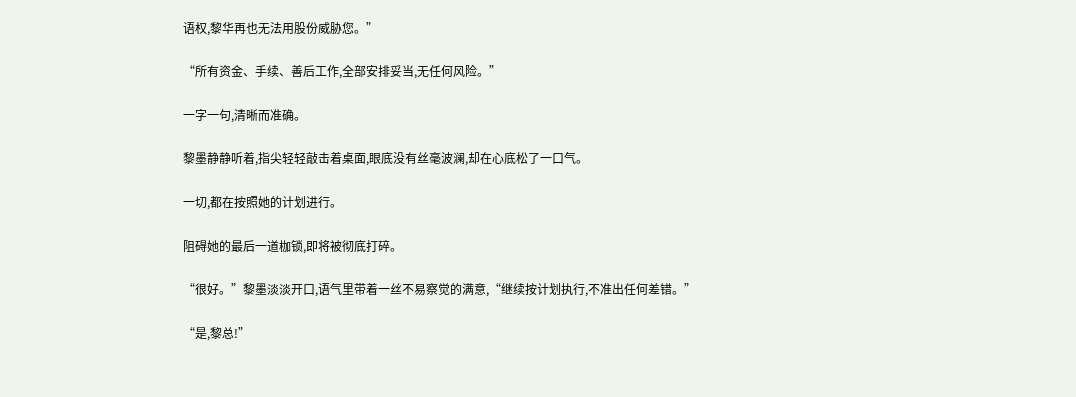语权,黎华再也无法用股份威胁您。”

“所有资金、手续、善后工作,全部安排妥当,无任何风险。”

一字一句,清晰而准确。

黎墨静静听着,指尖轻轻敲击着桌面,眼底没有丝毫波澜,却在心底松了一口气。

一切,都在按照她的计划进行。

阻碍她的最后一道枷锁,即将被彻底打碎。

“很好。”黎墨淡淡开口,语气里带着一丝不易察觉的满意,“继续按计划执行,不准出任何差错。”

“是,黎总!”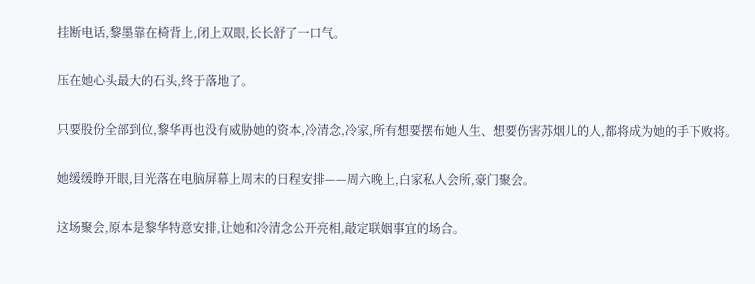挂断电话,黎墨靠在椅背上,闭上双眼,长长舒了一口气。

压在她心头最大的石头,终于落地了。

只要股份全部到位,黎华再也没有威胁她的资本,冷清念,冷家,所有想要摆布她人生、想要伤害苏烟儿的人,都将成为她的手下败将。

她缓缓睁开眼,目光落在电脑屏幕上周末的日程安排——周六晚上,白家私人会所,豪门聚会。

这场聚会,原本是黎华特意安排,让她和冷清念公开亮相,敲定联姻事宜的场合。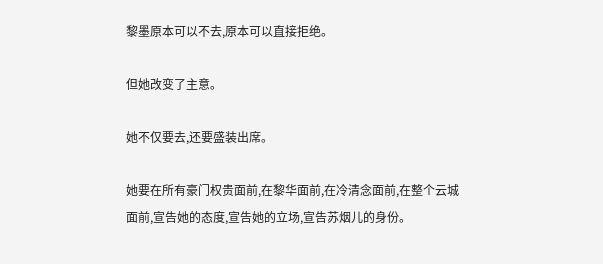黎墨原本可以不去,原本可以直接拒绝。

但她改变了主意。

她不仅要去,还要盛装出席。

她要在所有豪门权贵面前,在黎华面前,在冷清念面前,在整个云城面前,宣告她的态度,宣告她的立场,宣告苏烟儿的身份。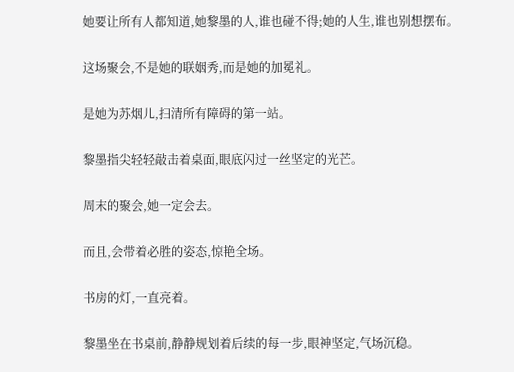她要让所有人都知道,她黎墨的人,谁也碰不得;她的人生,谁也别想摆布。

这场聚会,不是她的联姻秀,而是她的加冕礼。

是她为苏烟儿,扫清所有障碍的第一站。

黎墨指尖轻轻敲击着桌面,眼底闪过一丝坚定的光芒。

周末的聚会,她一定会去。

而且,会带着必胜的姿态,惊艳全场。

书房的灯,一直亮着。

黎墨坐在书桌前,静静规划着后续的每一步,眼神坚定,气场沉稳。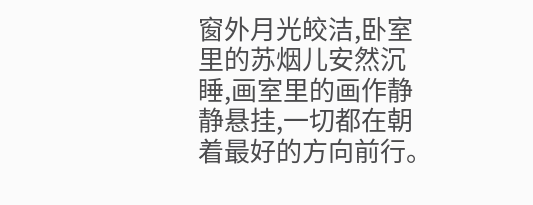窗外月光皎洁,卧室里的苏烟儿安然沉睡,画室里的画作静静悬挂,一切都在朝着最好的方向前行。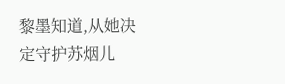黎墨知道,从她决定守护苏烟儿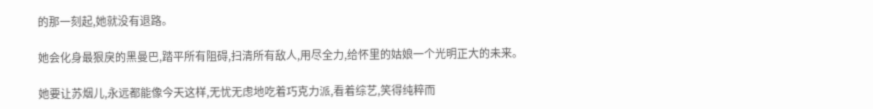的那一刻起,她就没有退路。

她会化身最狠戾的黑曼巴,踏平所有阻碍,扫清所有敌人,用尽全力,给怀里的姑娘一个光明正大的未来。

她要让苏烟儿,永远都能像今天这样,无忧无虑地吃着巧克力派,看着综艺,笑得纯粹而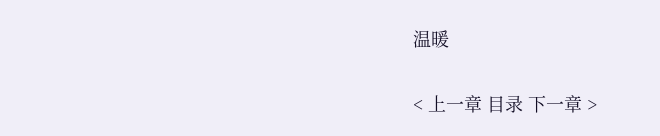温暖

< 上一章 目录 下一章 >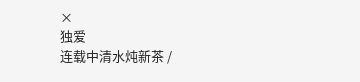×
独爱
连载中清水炖新茶 /